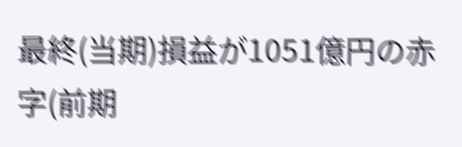最終(当期)損益が1051億円の赤字(前期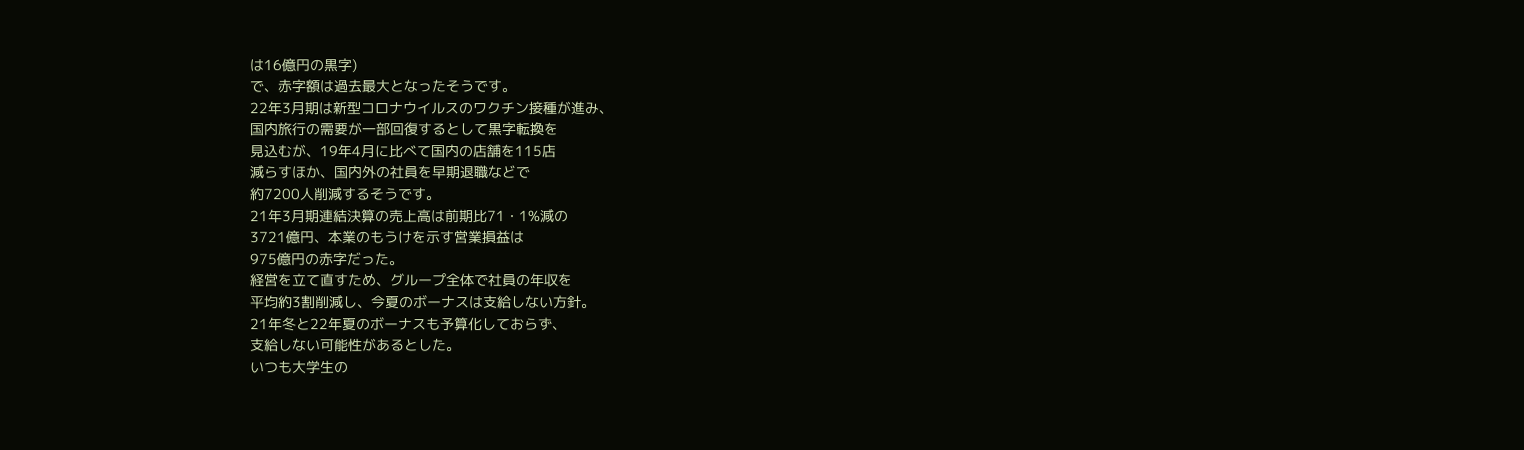は16億円の黒字)
で、赤字額は過去最大となったそうです。
22年3月期は新型コロナウイルスのワクチン接種が進み、
国内旅行の需要が一部回復するとして黒字転換を
見込むが、19年4月に比べて国内の店舗を115店
減らすほか、国内外の社員を早期退職などで
約7200人削減するそうです。
21年3月期連結決算の売上高は前期比71・1%減の
3721億円、本業のもうけを示す営業損益は
975億円の赤字だった。
経営を立て直すため、グループ全体で社員の年収を
平均約3割削減し、今夏のボーナスは支給しない方針。
21年冬と22年夏のボーナスも予算化しておらず、
支給しない可能性があるとした。
いつも大学生の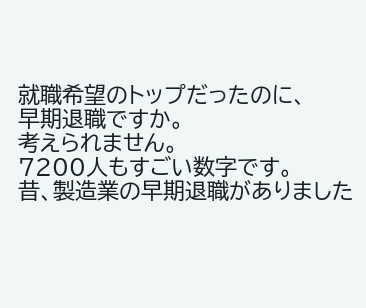就職希望のトップだったのに、
早期退職ですか。
考えられません。
7200人もすごい数字です。
昔、製造業の早期退職がありました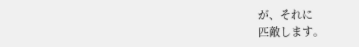が、それに
匹敵します。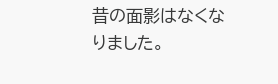昔の面影はなくなりました。